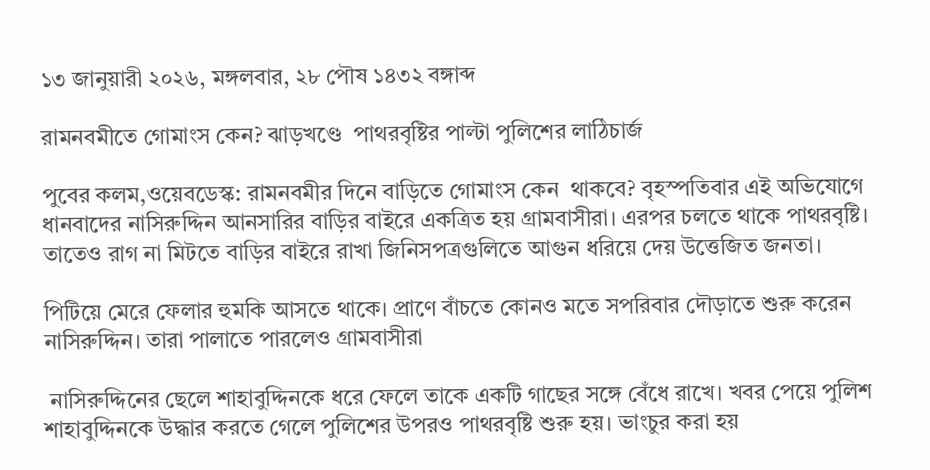১৩ জানুয়ারী ২০২৬, মঙ্গলবার, ২৮ পৌষ ১৪৩২ বঙ্গাব্দ

রামনবমীতে গোমাংস কেন? ঝাড়খণ্ডে  পাথরবৃষ্টির পাল্টা পুলিশের লাঠিচার্জ

পুবের কলম,ওয়েবডেস্ক: রামনবমীর দিনে বাড়িতে গোমাংস কেন  থাকবে? বৃহস্পতিবার এই অভিযোগে ধানবাদের নাসিরুদ্দিন আনসারির বাড়ির বাইরে একত্রিত হয় গ্রামবাসীরা। এরপর চলতে থাকে পাথরবৃষ্টি। তাতেও রাগ না মিটতে বাড়ির বাইরে রাখা জিনিসপত্রগুলিতে আগুন ধরিয়ে দেয় উত্তেজিত জনতা।

পিটিয়ে মেরে ফেলার হুমকি আসতে থাকে। প্রাণে বাঁচতে কোনও মতে সপরিবার দৌড়াতে শুরু করেন নাসিরুদ্দিন। তারা পালাতে পারলেও গ্রামবাসীরা

 নাসিরুদ্দিনের ছেলে শাহাবুদ্দিনকে ধরে ফেলে তাকে একটি গাছের সঙ্গে বেঁধে রাখে। খবর পেয়ে পুলিশ শাহাবুদ্দিনকে উদ্ধার করতে গেলে পুলিশের উপরও পাথরবৃষ্টি শুরু হয়। ভাংচুর করা হয়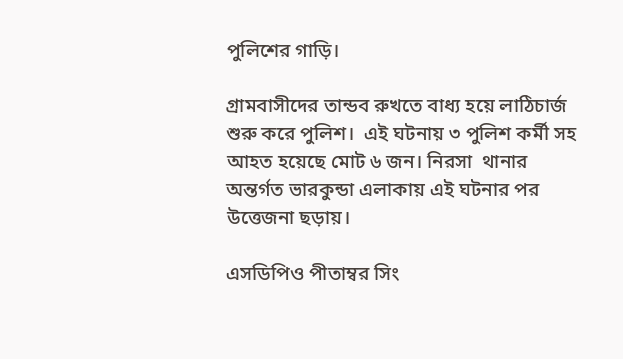পুলিশের গাড়ি।

গ্রামবাসীদের তান্ডব রুখতে বাধ্য হয়ে লাঠিচার্জ শুরু করে পুলিশ।  এই ঘটনায় ৩ পুলিশ কর্মী সহ আহত হয়েছে মোট ৬ জন। নিরসা  থানার অন্তর্গত ভারকুন্ডা এলাকায় এই ঘটনার পর উত্তেজনা ছড়ায়।

এসডিপিও পীতাম্বর সিং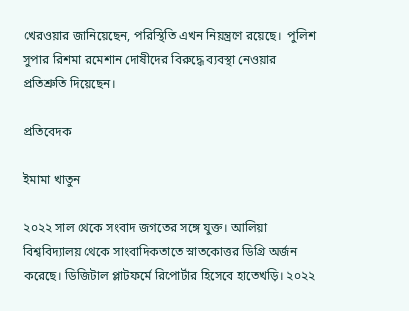খেরওয়ার জানিয়েছেন, পরিস্থিতি এখন নিয়ন্ত্রণে রয়েছে।  পুলিশ সুপার রিশমা রমেশান দোষীদের বিরুদ্ধে ব্যবস্থা নেওয়ার প্রতিশ্রুতি দিয়েছেন।

প্রতিবেদক

ইমামা খাতুন

২০২২ সাল থেকে সংবাদ জগতের সঙ্গে যুক্ত। আলিয়া বিশ্ববিদ্যালয় থেকে সাংবাদিকতাতে স্নাতকোত্তর ডিগ্রি অর্জন করেছে। ডিজিটাল প্লাটফর্মে রিপোর্টার হিসেবে হাতেখড়ি। ২০২২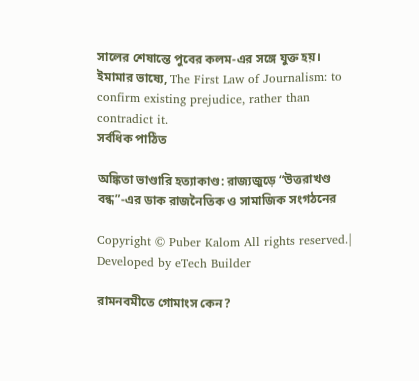সালের শেষান্তে পুবের কলম-এর সঙ্গে যুক্ত হয়। ইমামার ভাষ্যে, The First Law of Journalism: to confirm existing prejudice, rather than contradict it.
সর্বধিক পাঠিত

অঙ্কিতা ভাণ্ডারি হত্যাকাণ্ড: রাজ্যজুড়ে “উত্তরাখণ্ড বন্ধ”-এর ডাক রাজনৈতিক ও সামাজিক সংগঠনের

Copyright © Puber Kalom All rights reserved.| Developed by eTech Builder

রামনবমীতে গোমাংস কেন?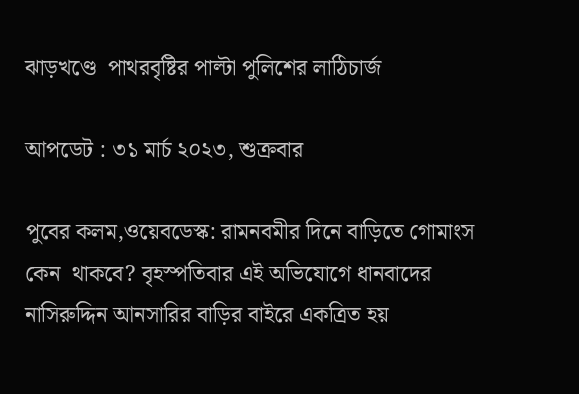ঝাড়খণ্ডে  পাথরবৃষ্টির পাল্টা পুলিশের লাঠিচার্জ

আপডেট : ৩১ মার্চ ২০২৩, শুক্রবার

পুবের কলম,ওয়েবডেস্ক: রামনবমীর দিনে বাড়িতে গোমাংস কেন  থাকবে? বৃহস্পতিবার এই অভিযোগে ধানবাদের নাসিরুদ্দিন আনসারির বাড়ির বাইরে একত্রিত হয়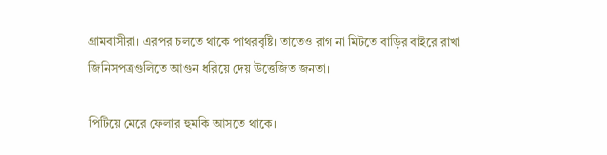গ্রামবাসীরা। এরপর চলতে থাকে পাথরবৃষ্টি। তাতেও রাগ না মিটতে বাড়ির বাইরে রাখা জিনিসপত্রগুলিতে আগুন ধরিয়ে দেয় উত্তেজিত জনতা।

পিটিয়ে মেরে ফেলার হুমকি আসতে থাকে।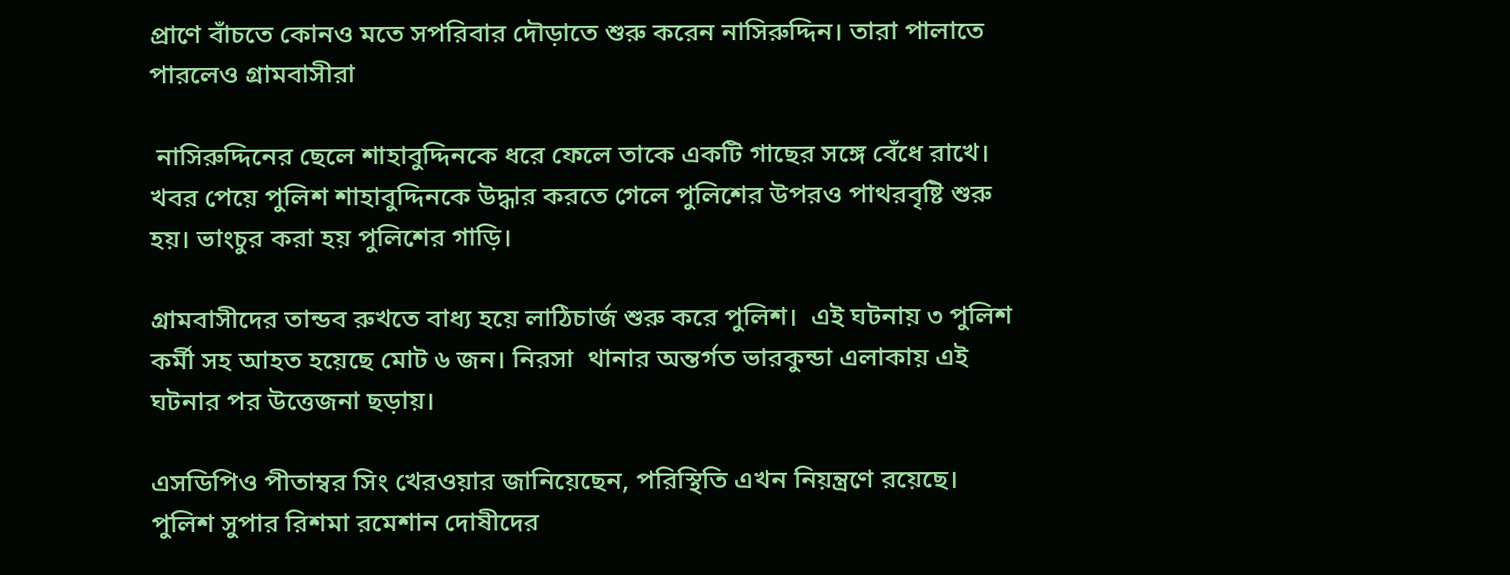প্রাণে বাঁচতে কোনও মতে সপরিবার দৌড়াতে শুরু করেন নাসিরুদ্দিন। তারা পালাতে পারলেও গ্রামবাসীরা

 নাসিরুদ্দিনের ছেলে শাহাবুদ্দিনকে ধরে ফেলে তাকে একটি গাছের সঙ্গে বেঁধে রাখে। খবর পেয়ে পুলিশ শাহাবুদ্দিনকে উদ্ধার করতে গেলে পুলিশের উপরও পাথরবৃষ্টি শুরু হয়। ভাংচুর করা হয় পুলিশের গাড়ি।

গ্রামবাসীদের তান্ডব রুখতে বাধ্য হয়ে লাঠিচার্জ শুরু করে পুলিশ।  এই ঘটনায় ৩ পুলিশ কর্মী সহ আহত হয়েছে মোট ৬ জন। নিরসা  থানার অন্তর্গত ভারকুন্ডা এলাকায় এই ঘটনার পর উত্তেজনা ছড়ায়।

এসডিপিও পীতাম্বর সিং খেরওয়ার জানিয়েছেন, পরিস্থিতি এখন নিয়ন্ত্রণে রয়েছে।  পুলিশ সুপার রিশমা রমেশান দোষীদের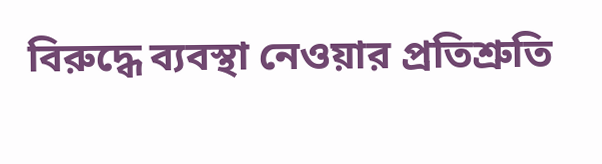বিরুদ্ধে ব্যবস্থা নেওয়ার প্রতিশ্রুতি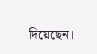দিয়েছেন।